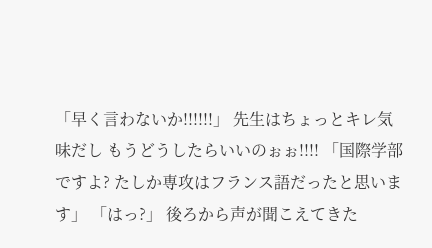「早く言わないか!!!!!!」 先生はちょっとキレ気味だし もうどうしたらいいのぉぉ!!!! 「国際学部ですよ? たしか専攻はフランス語だったと思います」 「はっ?」 後ろから声が聞こえてきた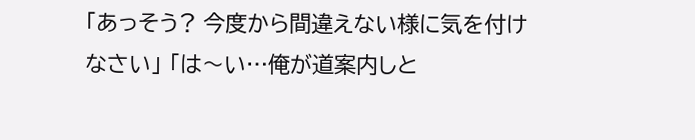「あっそう? 今度から間違えない様に気を付けなさい」 「は〜い…俺が道案内しと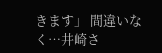きます」 間違いなく…井崎さ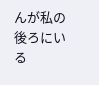んが私の後ろにいる